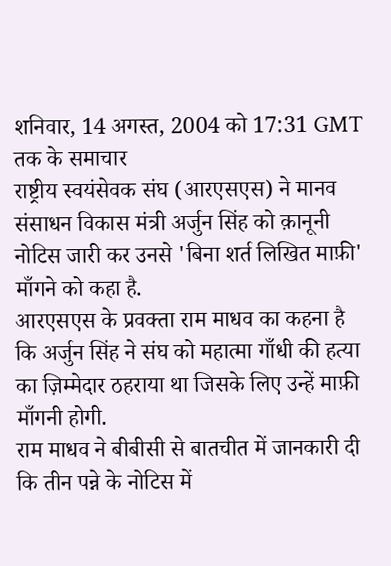शनिवार, 14 अगस्त, 2004 को 17:31 GMT तक के समाचार
राष्ट्रीय स्वयंसेवक संघ (आरएसएस) ने मानव संसाधन विकास मंत्री अर्जुन सिंह को क़ानूनी नोटिस जारी कर उनसे 'बिना शर्त लिखित माफ़ी' माँगने को कहा है.
आरएसएस के प्रवक्ता राम माधव का कहना है कि अर्जुन सिंह ने संघ को महात्मा गाँधी की हत्या का ज़िम्मेदार ठहराया था जिसके लिए उन्हें माफ़ी माँगनी होगी.
राम माधव ने बीबीसी से बातचीत में जानकारी दी कि तीन पन्ने के नोटिस में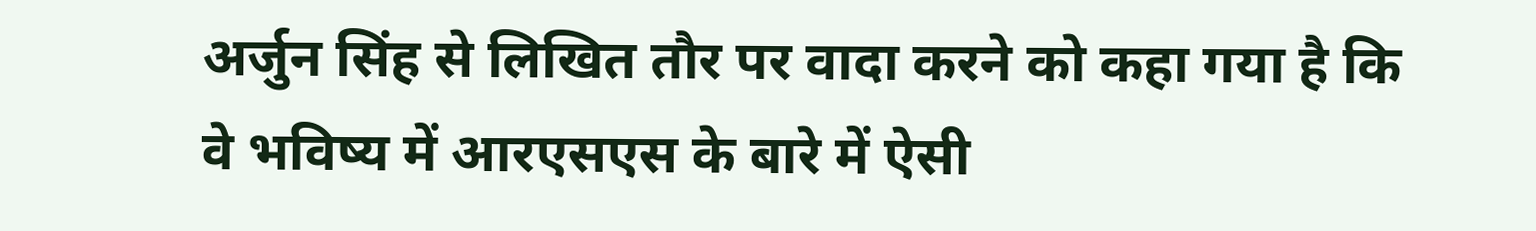अर्जुन सिंह से लिखित तौर पर वादा करने को कहा गया है कि वे भविष्य में आरएसएस के बारे में ऐसी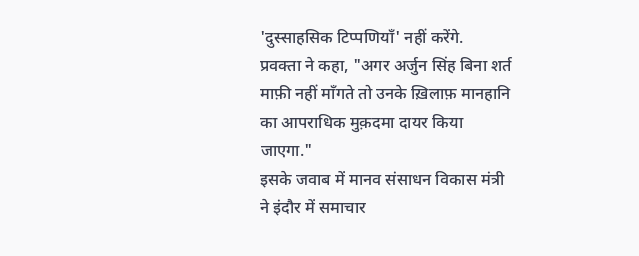'दुस्साहसिक टिप्पणियाँ' नहीं करेंगे.
प्रवक्ता ने कहा, "अगर अर्जुन सिंह बिना शर्त माफ़ी नहीं माँगते तो उनके ख़िलाफ़ मानहानि का आपराधिक मुक़दमा दायर किया जाएगा."
इसके जवाब में मानव संसाधन विकास मंत्री ने इंदौर में समाचार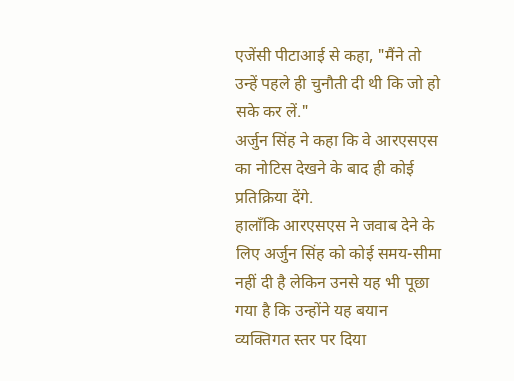एजेंसी पीटाआई से कहा, "मैंने तो उन्हें पहले ही चुनौती दी थी कि जो हो सके कर लें."
अर्जुन सिंह ने कहा कि वे आरएसएस का नोटिस देखने के बाद ही कोई प्रतिक्रिया देंगे.
हालाँकि आरएसएस ने जवाब देने के लिए अर्जुन सिंह को कोई समय-सीमा नहीं दी है लेकिन उनसे यह भी पूछा गया है कि उन्होंने यह बयान व्यक्तिगत स्तर पर दिया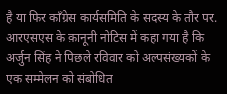है या फिर काँग्रेस कार्यसमिति के सदस्य के तौर पर.
आरएसएस के क़ानूनी नोटिस में कहा गया है कि अर्जुन सिंह ने पिछले रविवार को अल्पसंख्यकों के एक सम्मेलन को संबोधित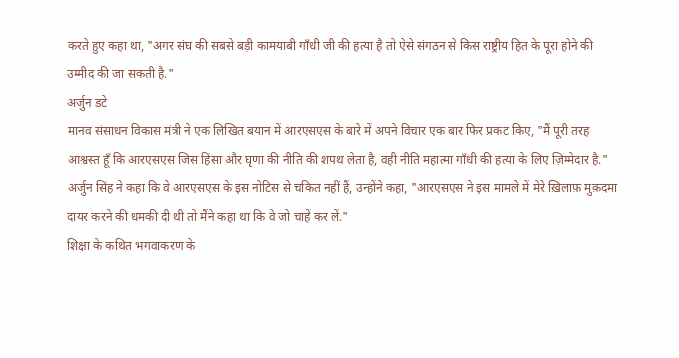करते हुए कहा था, "अगर संघ की सबसे बड़ी कामयाबी गाँधी जी की हत्या है तो ऐसे संगठन से किस राष्ट्रीय हित के पूरा होने की उम्मीद की जा सकती है."
अर्जुन डटे
मानव संसाधन विकास मंत्री ने एक लिखित बयान में आरएसएस के बारे में अपने विचार एक बार फिर प्रकट किए, "मैं पूरी तरह आश्वस्त हूँ कि आरएसएस जिस हिंसा और घृणा की नीति की शपथ लेता है, वही नीति महात्मा गाँधी की हत्या के लिए ज़िम्मेदार है."
अर्जुन सिंह ने कहा कि वे आरएसएस के इस नोटिस से चकित नहीं हैं, उन्होंने कहा, "आरएसएस ने इस मामले में मेरे ख़िलाफ़ मुक़दमा दायर करने की धमकी दी थी तो मैंने कहा था कि वे जो चाहें कर लें."
शिक्षा के कथित भगवाकरण के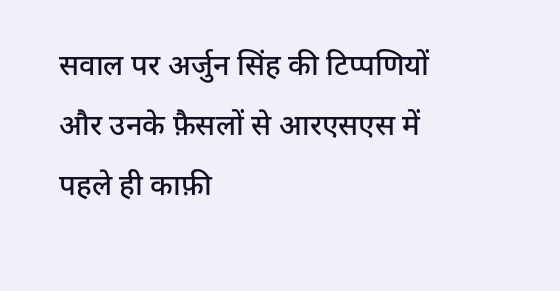सवाल पर अर्जुन सिंह की टिप्पणियों और उनके फ़ैसलों से आरएसएस में पहले ही काफ़ी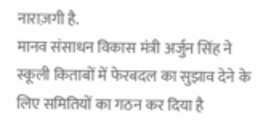नाराज़गी है.
मानव संसाधन विकास मंत्री अर्जुन सिंह ने स्कूली किताबों में फेरबदल का सुझाव देने के लिए समितियों का गठन कर दिया है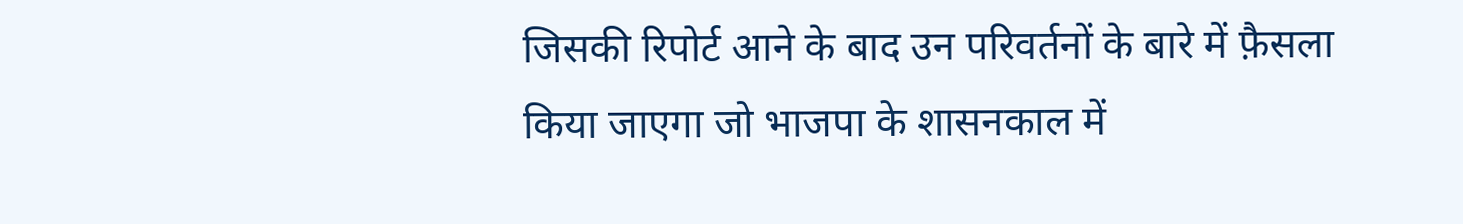जिसकी रिपोर्ट आने के बाद उन परिवर्तनों के बारे में फ़ैसला किया जाएगा जो भाजपा के शासनकाल में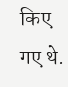किए गए थे.